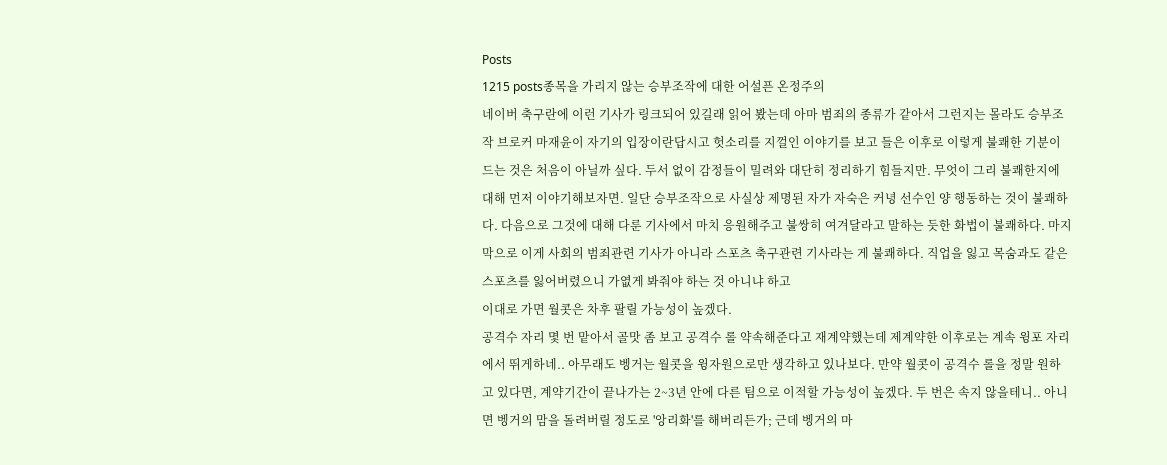Posts
1215 posts종목을 가리지 않는 승부조작에 대한 어설픈 온정주의
네이버 축구란에 이런 기사가 링크되어 있길래 읽어 봤는데 아마 범죄의 종류가 같아서 그런지는 몰라도 승부조작 브로커 마재윤이 자기의 입장이란답시고 헛소리를 지껄인 이야기를 보고 들은 이후로 이렇게 불쾌한 기분이 드는 것은 처음이 아닐까 싶다. 두서 없이 감정들이 밀려와 대단히 정리하기 힘들지만. 무엇이 그리 불쾌한지에 대해 먼저 이야기해보자면. 일단 승부조작으로 사실상 제명된 자가 자숙은 커녕 선수인 양 행동하는 것이 불쾌하다. 다음으로 그것에 대해 다룬 기사에서 마치 응원해주고 불쌍히 여겨달라고 말하는 듯한 화법이 불쾌하다. 마지막으로 이게 사회의 범죄관련 기사가 아니라 스포츠 축구관련 기사라는 게 불쾌하다. 직업을 잃고 목숨과도 같은 스포츠를 잃어버렸으니 가엾게 봐줘야 하는 것 아니냐 하고
이대로 가면 월콧은 차후 팔릴 가능성이 높겠다.
공격수 자리 몇 번 맡아서 골맛 좀 보고 공격수 롤 약속해준다고 재계약했는데 제계약한 이후로는 계속 윙포 자리에서 뛰게하네.. 아무래도 벵거는 월콧을 윙자원으로만 생각하고 있나보다. 만약 월콧이 공격수 롤을 정말 원하고 있다면, 계약기간이 끝나가는 2~3년 안에 다른 팀으로 이적할 가능성이 높겠다. 두 번은 속지 않을테니.. 아니면 벵거의 맘을 돌려버릴 정도로 '앙리화'를 해버리든가; 근데 벵거의 마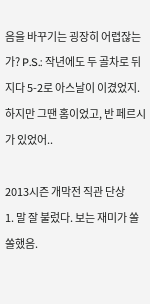음을 바꾸기는 굉장히 어렵잖는가? P.S.: 작년에도 두 골차로 뒤지다 5-2로 아스날이 이겼었지. 하지만 그땐 홈이었고, 반 페르시가 있었어..

2013시즌 개막전 직관 단상
1. 말 잘 불렀다. 보는 재미가 쏠쏠했음.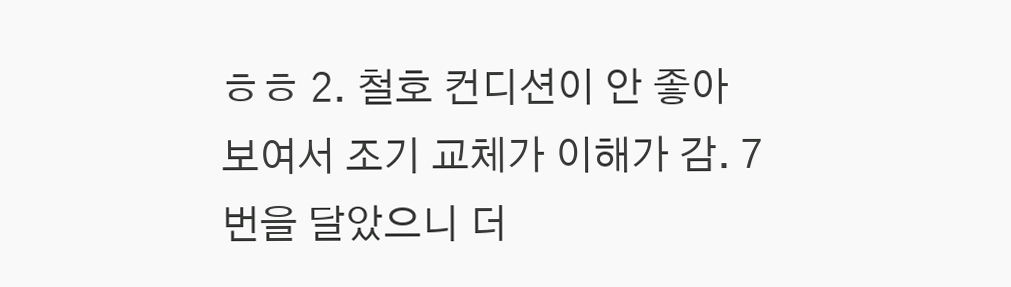ㅎㅎ 2. 철호 컨디션이 안 좋아 보여서 조기 교체가 이해가 감. 7번을 달았으니 더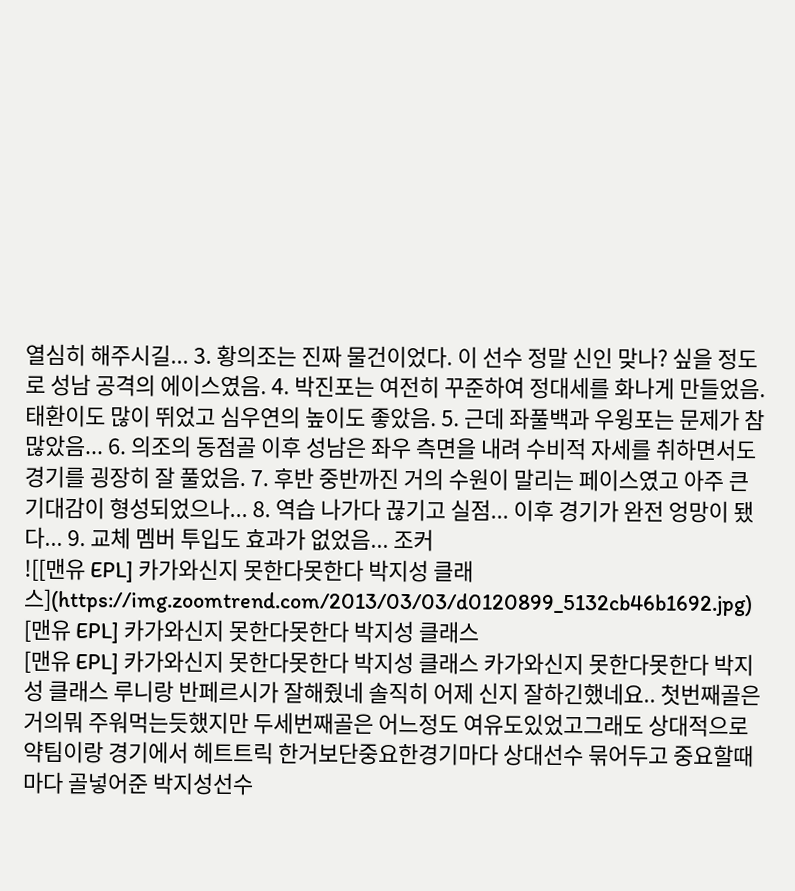열심히 해주시길... 3. 황의조는 진짜 물건이었다. 이 선수 정말 신인 맞나? 싶을 정도로 성남 공격의 에이스였음. 4. 박진포는 여전히 꾸준하여 정대세를 화나게 만들었음. 태환이도 많이 뛰었고 심우연의 높이도 좋았음. 5. 근데 좌풀백과 우윙포는 문제가 참 많았음... 6. 의조의 동점골 이후 성남은 좌우 측면을 내려 수비적 자세를 취하면서도 경기를 굉장히 잘 풀었음. 7. 후반 중반까진 거의 수원이 말리는 페이스였고 아주 큰 기대감이 형성되었으나... 8. 역습 나가다 끊기고 실점... 이후 경기가 완전 엉망이 됐다... 9. 교체 멤버 투입도 효과가 없었음... 조커
![[맨유 EPL] 카가와신지 못한다못한다 박지성 클래스](https://img.zoomtrend.com/2013/03/03/d0120899_5132cb46b1692.jpg)
[맨유 EPL] 카가와신지 못한다못한다 박지성 클래스
[맨유 EPL] 카가와신지 못한다못한다 박지성 클래스 카가와신지 못한다못한다 박지성 클래스 루니랑 반페르시가 잘해줬네 솔직히 어제 신지 잘하긴했네요.. 첫번째골은 거의뭐 주워먹는듯했지만 두세번째골은 어느정도 여유도있었고그래도 상대적으로 약팀이랑 경기에서 헤트트릭 한거보단중요한경기마다 상대선수 묶어두고 중요할때마다 골넣어준 박지성선수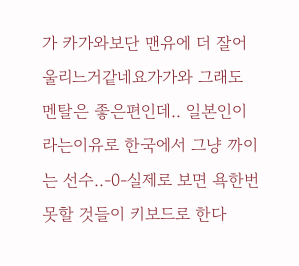가 카가와보단 맨유에 더 잘어울리느거같네요가가와 그래도 멘탈은 좋은편인데.. 일본인이라는이유로 한국에서 그냥 까이는 선수..-0-실제로 보면 욕한번 못할 것들이 키보드로 한다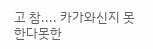고 참.... 카가와신지 못한다못한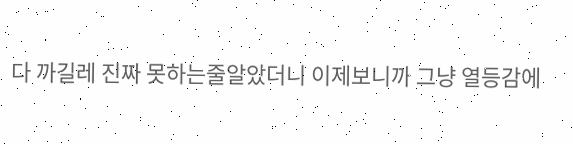다 까길레 진짜 못하는줄알았더니 이제보니까 그냥 열등감에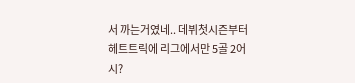서 까는거였네.. 데뷔첫시즌부터 헤트트릭에 리그에서만 5골 2어시?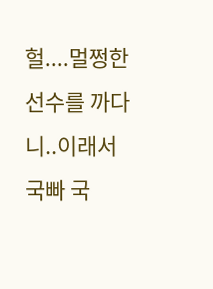헐....멀쩡한선수를 까다니..이래서 국빠 국